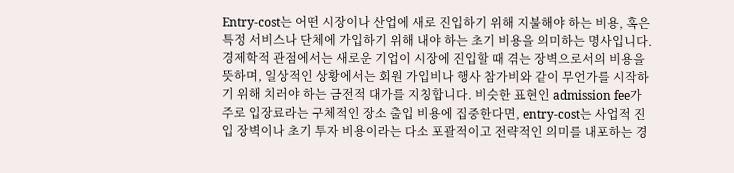Entry-cost는 어떤 시장이나 산업에 새로 진입하기 위해 지불해야 하는 비용, 혹은 특정 서비스나 단체에 가입하기 위해 내야 하는 초기 비용을 의미하는 명사입니다. 경제학적 관점에서는 새로운 기업이 시장에 진입할 때 겪는 장벽으로서의 비용을 뜻하며, 일상적인 상황에서는 회원 가입비나 행사 참가비와 같이 무언가를 시작하기 위해 치러야 하는 금전적 대가를 지칭합니다. 비슷한 표현인 admission fee가 주로 입장료라는 구체적인 장소 출입 비용에 집중한다면, entry-cost는 사업적 진입 장벽이나 초기 투자 비용이라는 다소 포괄적이고 전략적인 의미를 내포하는 경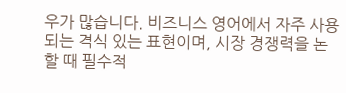우가 많습니다. 비즈니스 영어에서 자주 사용되는 격식 있는 표현이며, 시장 경쟁력을 논할 때 필수적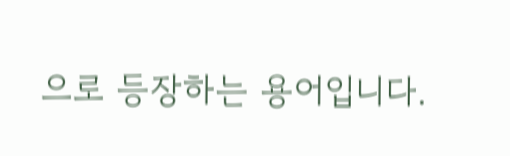으로 등장하는 용어입니다.